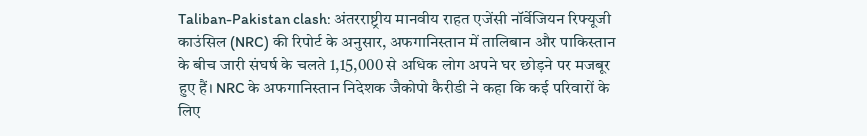Taliban-Pakistan clash: अंतरराष्ट्रीय मानवीय राहत एजेंसी नॉर्वेजियन रिफ्यूजी काउंसिल (NRC) की रिपोर्ट के अनुसार, अफगानिस्तान में तालिबान और पाकिस्तान के बीच जारी संघर्ष के चलते 1,15,000 से अधिक लोग अपने घर छोड़ने पर मजबूर हुए हैं। NRC के अफगानिस्तान निदेशक जैकोपो कैरीडी ने कहा कि कई परिवारों के लिए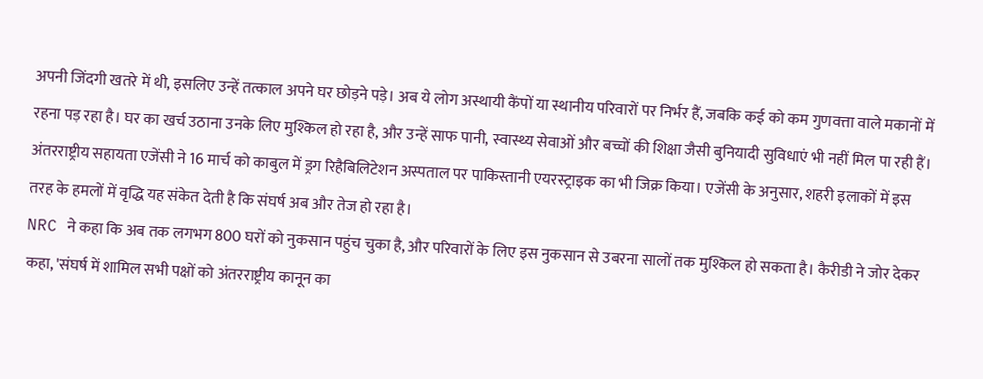अपनी जिंदगी खतरे में थी, इसलिए उन्हें तत्काल अपने घर छोड़ने पड़े। अब ये लोग अस्थायी कैंपों या स्थानीय परिवारों पर निर्भर हैं, जबकि कई को कम गुणवत्ता वाले मकानों में रहना पड़ रहा है। घर का खर्च उठाना उनके लिए मुश्किल हो रहा है, और उन्हें साफ पानी, स्वास्थ्य सेवाओं और बच्चों की शिक्षा जैसी बुनियादी सुविधाएं भी नहीं मिल पा रही हैं।
अंतरराष्ट्रीय सहायता एजेंसी ने 16 मार्च को काबुल में ड्रग रिहैबिलिटेशन अस्पताल पर पाकिस्तानी एयरस्ट्राइक का भी जिक्र किया। एजेंसी के अनुसार, शहरी इलाकों में इस तरह के हमलों में वृद्धि यह संकेत देती है कि संघर्ष अब और तेज हो रहा है।
NRC ने कहा कि अब तक लगभग 800 घरों को नुकसान पहुंच चुका है, और परिवारों के लिए इस नुकसान से उबरना सालों तक मुश्किल हो सकता है। कैरीडी ने जोर देकर कहा, 'संघर्ष में शामिल सभी पक्षों को अंतरराष्ट्रीय कानून का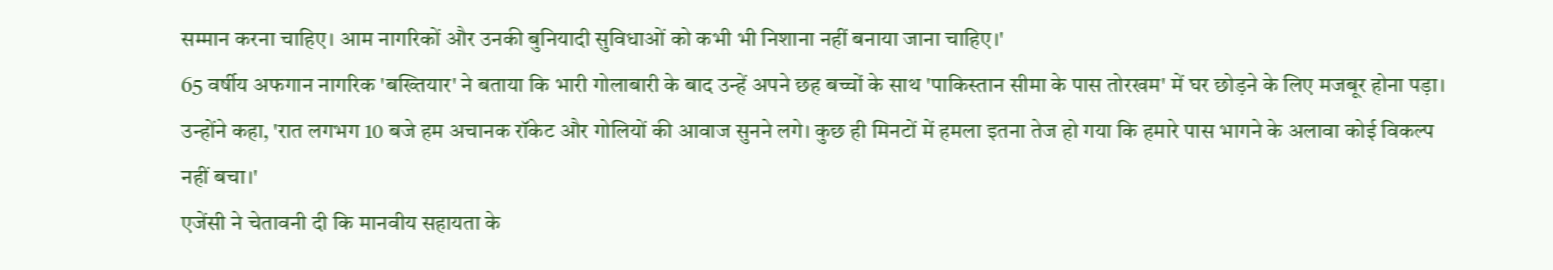सम्मान करना चाहिए। आम नागरिकों और उनकी बुनियादी सुविधाओं को कभी भी निशाना नहीं बनाया जाना चाहिए।'
65 वर्षीय अफगान नागरिक 'बख्तियार' ने बताया कि भारी गोलाबारी के बाद उन्हें अपने छह बच्चों के साथ 'पाकिस्तान सीमा के पास तोरखम' में घर छोड़ने के लिए मजबूर होना पड़ा। उन्होंने कहा, 'रात लगभग 10 बजे हम अचानक रॉकेट और गोलियों की आवाज सुनने लगे। कुछ ही मिनटों में हमला इतना तेज हो गया कि हमारे पास भागने के अलावा कोई विकल्प नहीं बचा।'
एजेंसी ने चेतावनी दी कि मानवीय सहायता के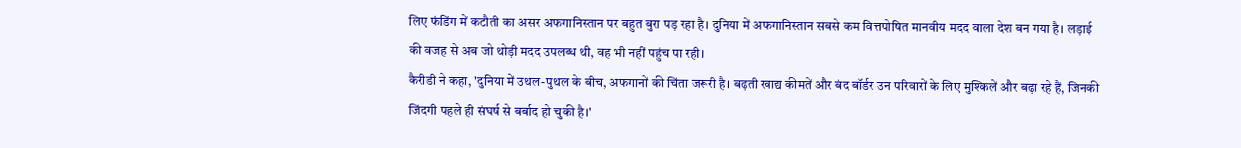लिए फंडिंग में कटौती का असर अफगानिस्तान पर बहुत बुरा पड़ रहा है। दुनिया में अफगानिस्तान सबसे कम वित्तपोषित मानवीय मदद वाला देश बन गया है। लड़ाई की वजह से अब जो थोड़ी मदद उपलब्ध थी, वह भी नहीं पहुंच पा रही।
कैरीडी ने कहा, 'दुनिया में उथल-पुथल के बीच, अफगानों की चिंता जरूरी है। बढ़ती खाद्य कीमतें और बंद बॉर्डर उन परिवारों के लिए मुश्किलें और बढ़ा रहे हैं, जिनकी जिंदगी पहले ही संघर्ष से बर्बाद हो चुकी है।'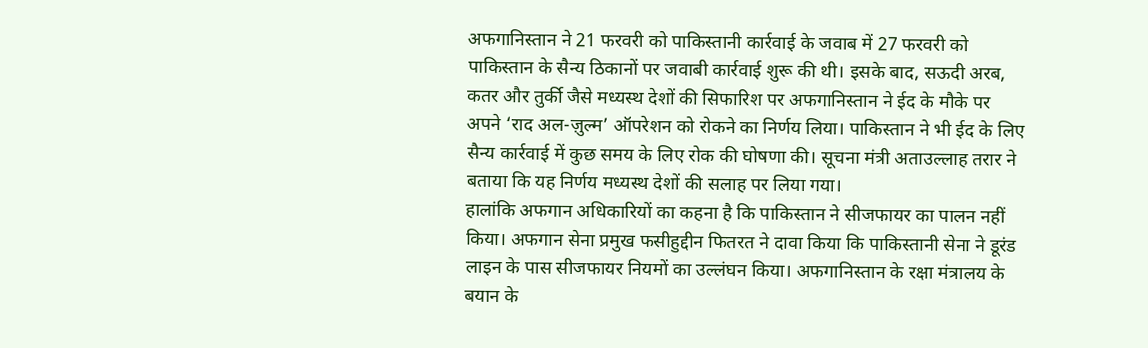अफगानिस्तान ने 21 फरवरी को पाकिस्तानी कार्रवाई के जवाब में 27 फरवरी को पाकिस्तान के सैन्य ठिकानों पर जवाबी कार्रवाई शुरू की थी। इसके बाद, सऊदी अरब, कतर और तुर्की जैसे मध्यस्थ देशों की सिफारिश पर अफगानिस्तान ने ईद के मौके पर अपने ‘राद अल-ज़ुल्म’ ऑपरेशन को रोकने का निर्णय लिया। पाकिस्तान ने भी ईद के लिए सैन्य कार्रवाई में कुछ समय के लिए रोक की घोषणा की। सूचना मंत्री अताउल्लाह तरार ने बताया कि यह निर्णय मध्यस्थ देशों की सलाह पर लिया गया।
हालांकि अफगान अधिकारियों का कहना है कि पाकिस्तान ने सीजफायर का पालन नहीं किया। अफगान सेना प्रमुख फसीहुद्दीन फितरत ने दावा किया कि पाकिस्तानी सेना ने डूरंड लाइन के पास सीजफायर नियमों का उल्लंघन किया। अफगानिस्तान के रक्षा मंत्रालय के बयान के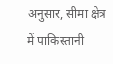अनुसार, सीमा क्षेत्र में पाकिस्तानी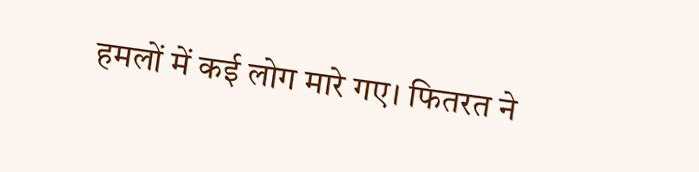हमलों में कई लोग मारे गए। फितरत ने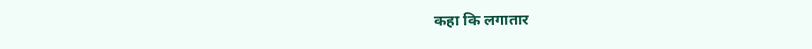कहा कि लगातार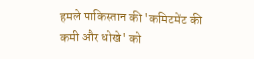हमले पाकिस्तान की 'कमिटमेंट की कमी और धोखे' को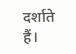दर्शाते हैं।